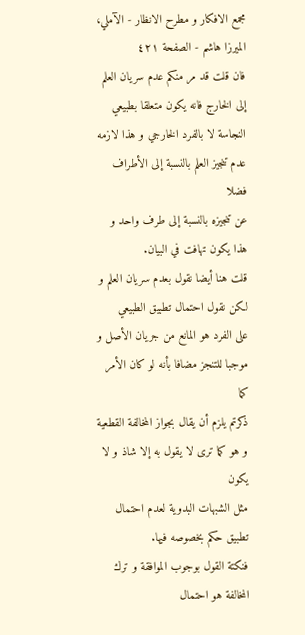مجمع الافكار و مطرح الانظار - الآملي، الميرزا هاشم - الصفحة ٤٢١
فان قلت قد مر منكم عدم سريان العلم إلى الخارج فانه يكون متعلقا بطبيعي
النجاسة لا بالفرد الخارجي و هذا لازمه عدم تنجيز العلم بالنسبة إلى الأطراف فضلا
عن تنجيزه بالنسبة إلى طرف واحد و هذا يكون تهافت في البيان.
قلت هنا أيضا نقول بعدم سريان العلم و لكن نقول احتمال تطبيق الطبيعي
على الفرد هو المانع من جريان الأصل و موجبا للتنجز مضافا بأنه لو كان الأمر كما
ذكرتم يلزم أن يقال بجواز المخالفة القطعية و هو كما ترى لا يقول به إلا شاذ و لا يكون
مثل الشبهات البدوية لعدم احتمال تطبيق حكم بخصوصه فيها.
فنكتة القول بوجوب الموافقة و ترك المخالفة هو احتمال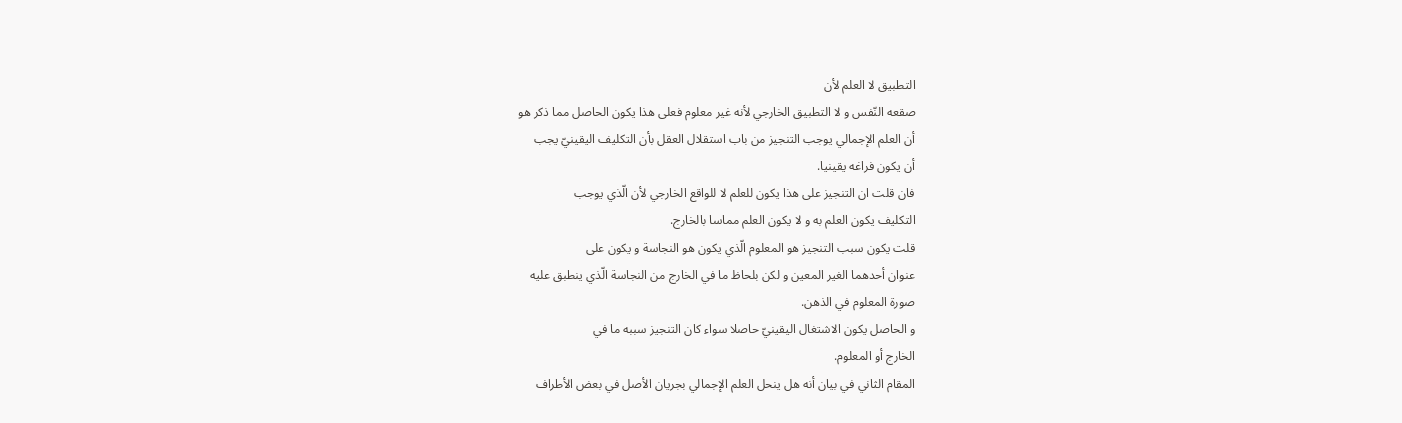التطبيق لا العلم لأن
صقعه النّفس و لا التطبيق الخارجي لأنه غير معلوم فعلى هذا يكون الحاصل مما ذكر هو
أن العلم الإجمالي يوجب التنجيز من باب استقلال العقل بأن التكليف اليقينيّ يجب
أن يكون فراغه يقينيا.
فان قلت ان التنجيز على هذا يكون للعلم لا للواقع الخارجي لأن الّذي يوجب
التكليف يكون العلم به و لا يكون العلم مماسا بالخارج.
قلت يكون سبب التنجيز هو المعلوم الّذي يكون هو النجاسة و يكون على
عنوان أحدهما الغير المعين و لكن بلحاظ ما في الخارج من النجاسة الّذي ينطبق عليه
صورة المعلوم في الذهن.
و الحاصل يكون الاشتغال اليقينيّ حاصلا سواء كان التنجيز سببه ما في
الخارج أو المعلوم.
المقام الثاني في بيان أنه هل ينحل العلم الإجمالي بجريان الأصل في بعض الأطراف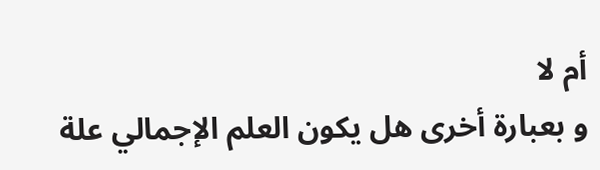أم لا
و بعبارة أخرى هل يكون العلم الإجمالي علة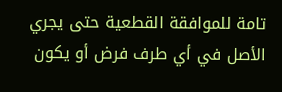تامة للموافقة القطعية حتى يجري
الأصل في أي طرف فرض أو يكون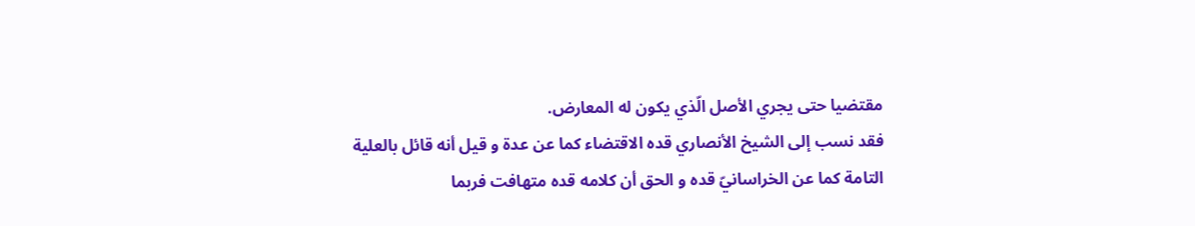مقتضيا حتى يجري الأصل الّذي يكون له المعارض.
فقد نسب إلى الشيخ الأنصاري قده الاقتضاء كما عن عدة و قيل أنه قائل بالعلية
التامة كما عن الخراسانيّ قده و الحق أن كلامه قده متهافت فربما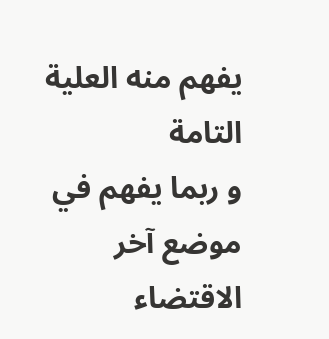يفهم منه العلية التامة
و ربما يفهم في موضع آخر الاقتضاء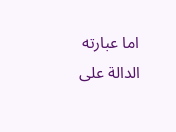اما عبارته الدالة على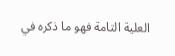العلية التامة فهو ما ذكره في